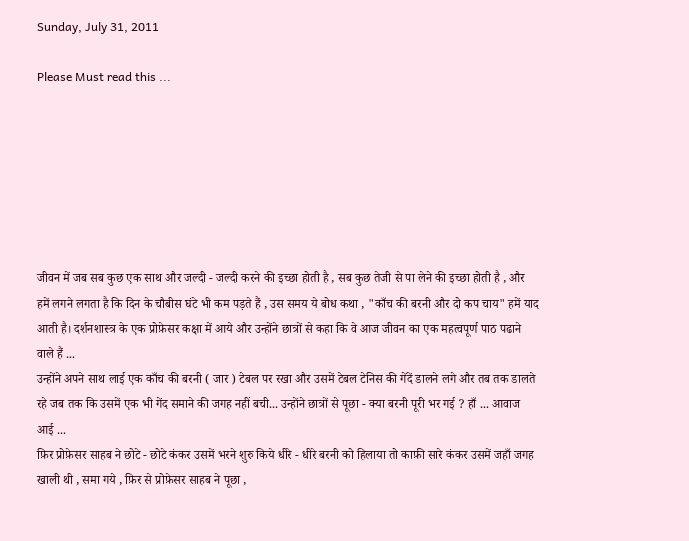Sunday, July 31, 2011

Please Must read this ...







जीवन में जब सब कुछ एक साथ और जल्दी - जल्दी करने की इच्छा होती है , सब कुछ तेजी से पा लेने की इच्छा होती है , और हमें लगने लगता है कि दिन के चौबीस घंटे भी कम पड़ते हैं , उस समय ये बोध कथा , "काँच की बरनी और दो कप चाय" हमें याद आती है। दर्शनशास्त्र के एक प्रोफ़ेसर कक्षा में आये और उन्होंने छात्रों से कहा कि वे आज जीवन का एक महत्वपूर्ण पाठ पढाने वाले हैं ...
उन्होंने अपने साथ लाई एक काँच की बरनी ( जार ) टेबल पर रखा और उसमें टेबल टेनिस की गेंदें डालने लगे और तब तक डालते रहे जब तक कि उसमें एक भी गेंद समाने की जगह नहीं बची... उन्होंने छात्रों से पूछा - क्या बरनी पूरी भर गई ? हाँ ... आवाज आई ...
फ़िर प्रोफ़ेसर साहब ने छोटे - छोटे कंकर उसमें भरने शुरु किये धीरे - धीरे बरनी को हिलाया तो काफ़ी सारे कंकर उसमें जहाँ जगह खाली थी , समा गये , फ़िर से प्रोफ़ेसर साहब ने पूछा ,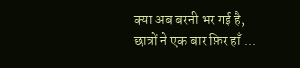क्या अब बरनी भर गई है, छात्रों ने एक बार फ़िर हाँ ...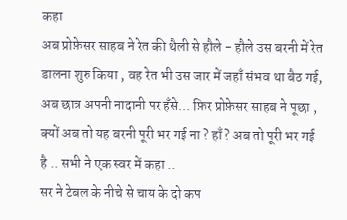कहा
अब प्रोफ़ेसर साहब ने रेत की थैली से हौले - हौले उस बरनी में रेत डालना शुरु किया , वह रेत भी उस जार में जहाँ संभव था बैठ गई, अब छात्र अपनी नादानी पर हँसे... फ़िर प्रोफ़ेसर साहब ने पूछा , क्यों अब तो यह बरनी पूरी भर गई ना ? हाँ? अब तो पूरी भर गई है .. सभी ने एक स्वर में कहा ..
सर ने टेबल के नीचे से चाय के दो कप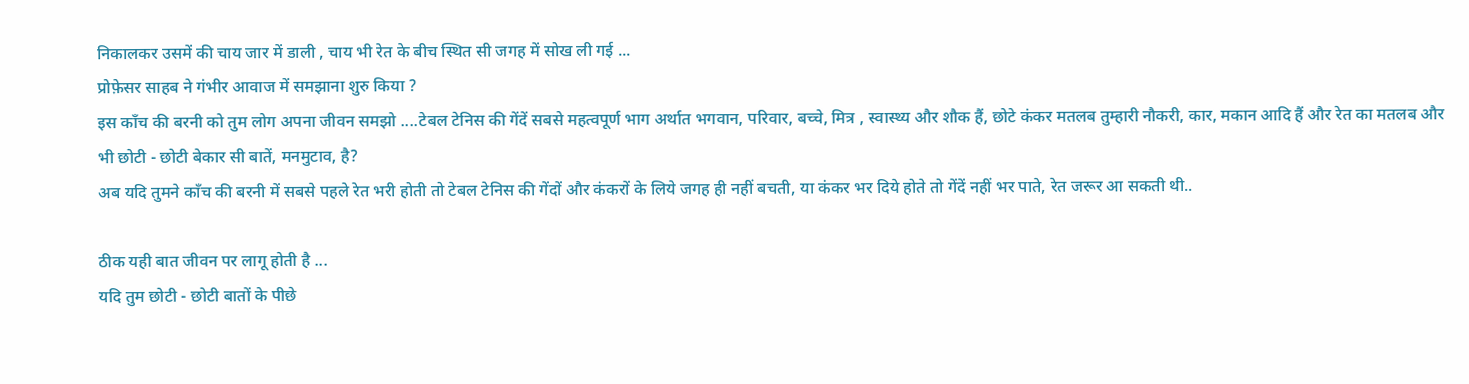निकालकर उसमें की चाय जार में डाली , चाय भी रेत के बीच स्थित सी जगह में सोख ली गई ...
प्रोफ़ेसर साहब ने गंभीर आवाज में समझाना शुरु किया ?
इस काँच की बरनी को तुम लोग अपना जीवन समझो ....टेबल टेनिस की गेंदें सबसे महत्वपूर्ण भाग अर्थात भगवान, परिवार, बच्चे, मित्र , स्वास्थ्य और शौक हैं, छोटे कंकर मतलब तुम्हारी नौकरी, कार, मकान आदि हैं और रेत का मतलब और भी छोटी - छोटी बेकार सी बातें, मनमुटाव, है?
अब यदि तुमने काँच की बरनी में सबसे पहले रेत भरी होती तो टेबल टेनिस की गेंदों और कंकरों के लिये जगह ही नहीं बचती, या कंकर भर दिये होते तो गेंदें नहीं भर पाते, रेत जरूर आ सकती थी..

ठीक यही बात जीवन पर लागू होती है ...
यदि तुम छोटी - छोटी बातों के पीछे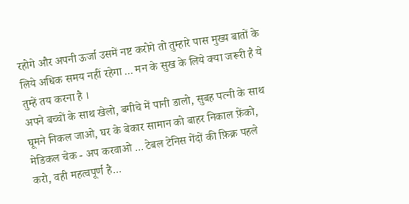रहोगे और अपनी ऊर्जा उसमें नष्ट करोगे तो तुम्हारे पास मुख्य बातों के लिये अधिक समय नहीं रहेगा ... मन के सुख के लिये क्या जरूरी है ये तुम्हें तय करना है ।
अपने बच्चों के साथ खेलो, बगीचे में पानी डालो, सुबह पत्नी के साथ घूमने निकल जाओ, घर के बेकार सामान को बाहर निकाल फ़ेंको, मेडिकल चेक - अप करवाओ ... टेबल टेनिस गेंदों की फ़िक्र पहले करो, वही महत्वपूर्ण है...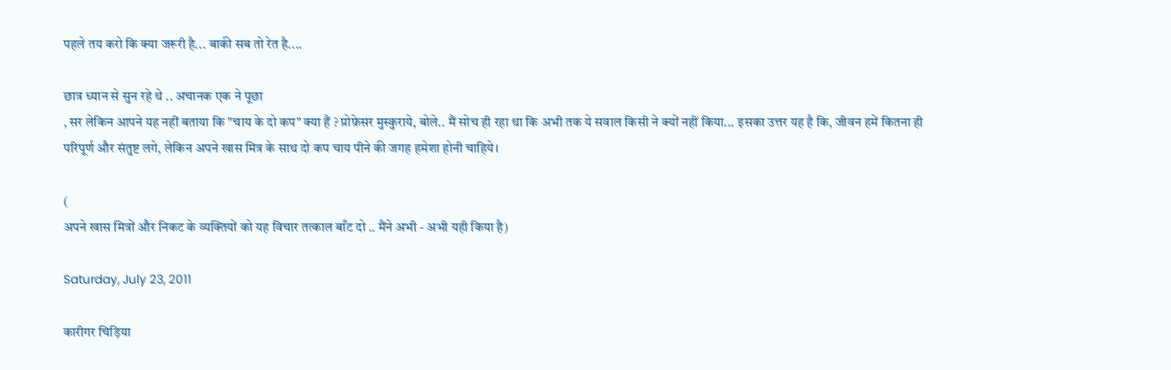पहले तय करो कि क्या जरूरी है... बाकी सब तो रेत है....

छात्र ध्यान से सुन रहे थे .. अचानक एक ने पूछा
, सर लेकिन आपने यह नहीं बताया कि "चाय के दो कप" क्या हैं ? प्रोफ़ेसर मुस्कुराये, बोले.. मैं सोच ही रहा था कि अभी तक ये सवाल किसी ने क्यों नहीं किया... इसका उत्तर यह है कि, जीवन हमें कितना ही परिपूर्ण और संतुष्ट लगे, लेकिन अपने खास मित्र के साथ दो कप चाय पीने की जगह हमेशा होनी चाहिये।

(
अपने खास मित्रों और निकट के व्यक्तियों को यह विचार तत्काल बाँट दो .. मैंने अभी - अभी यही किया है)

Saturday, July 23, 2011

कारीगर चिड़िया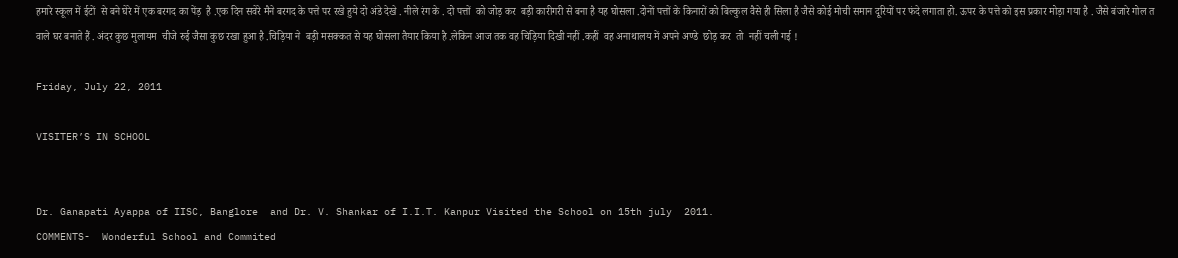हमारे स्कूल में ईटों  से बने घेरे में एक बरगद का पेंड़  है .एक दिन सवेरे मैने बरगद के पत्ते पर रखे हुये दो अंडे देखे . नीले रंग के . दो पत्तों  को जोड़ कर  बड़ी कारीगरी से बना है यह घोसला .दोनों पत्तों के किनारों को बिल्कुल वैसे ही सिला है जैसे कोई मोची समान दूरियों पर फंदे लगाता हो. ऊपर के पत्ते को इस प्रकार मोड़ा गया है . जैसे बंजारे गोल त वाले घर बनाते हैं . अंदर कुछ मुलायम  चीजे रुई जैसा कुछ रखा हुआ है .चिड़िया ने  बड़ी मसक्कत से यह घोसला तैयार किया है .लेकिन आज तक वह चिड़िया दिखी नहीं .कहीं  वह अनाथालय में अपने अण्डे  छोड़ कर  तो  नहीं चली गई !

Friday, July 22, 2011

VISITER’S IN SCHOOL


Dr. Ganapati Ayappa of IISC, Banglore  and Dr. V. Shankar of I.I.T. Kanpur Visited the School on 15th july  2011.
COMMENTS-  Wonderful School and Commited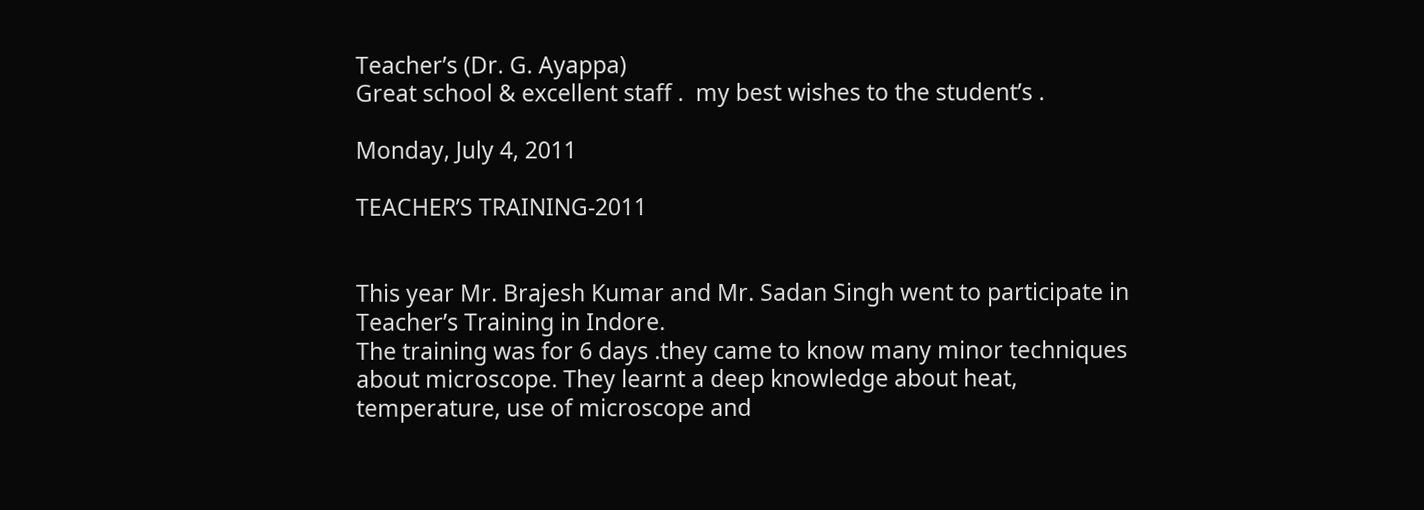Teacher’s (Dr. G. Ayappa)
Great school & excellent staff .  my best wishes to the student’s .

Monday, July 4, 2011

TEACHER’S TRAINING-2011


This year Mr. Brajesh Kumar and Mr. Sadan Singh went to participate in Teacher’s Training in Indore.
The training was for 6 days .they came to know many minor techniques about microscope. They learnt a deep knowledge about heat, temperature, use of microscope and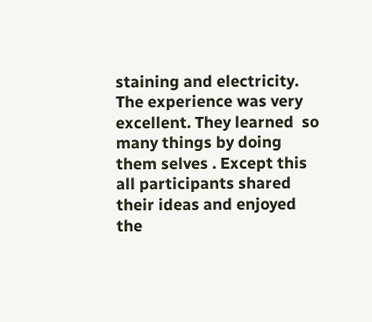staining and electricity. The experience was very excellent. They learned  so many things by doing them selves . Except this all participants shared their ideas and enjoyed the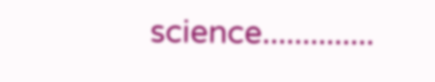science..............